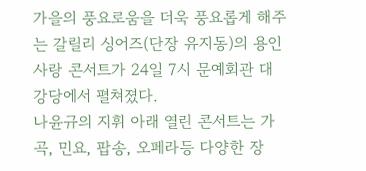가을의 풍요로움을 더욱 풍요롭게 해주는 갈릴리 싱어즈(단장 유지동)의 용인사랑 콘서트가 24일 7시 문예회관 대강당에서 펼쳐졌다.
나윤규의 지휘 아래 열린 콘서트는 가곡, 민요, 팝송, 오페라등 다양한 장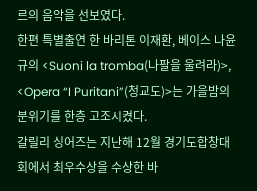르의 음악을 선보였다.
한편 특별출연 한 바리톤 이재환, 베이스 나윤규의 <Suoni la tromba(나팔을 울려라)>, <Opera “I Puritani”(청교도)>는 가을밤의 분위기를 한층 고조시켰다.
갈릴리 싱어즈는 지난해 12월 경기도합창대회에서 최우수상을 수상한 바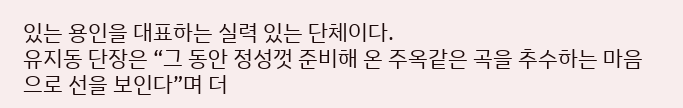있는 용인을 대표하는 실력 있는 단체이다.
유지동 단장은 “그 동안 정성껏 준비해 온 주옥같은 곡을 추수하는 마음으로 선을 보인다”며 더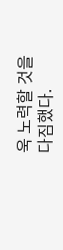욱 노력할 것을 다짐했다.